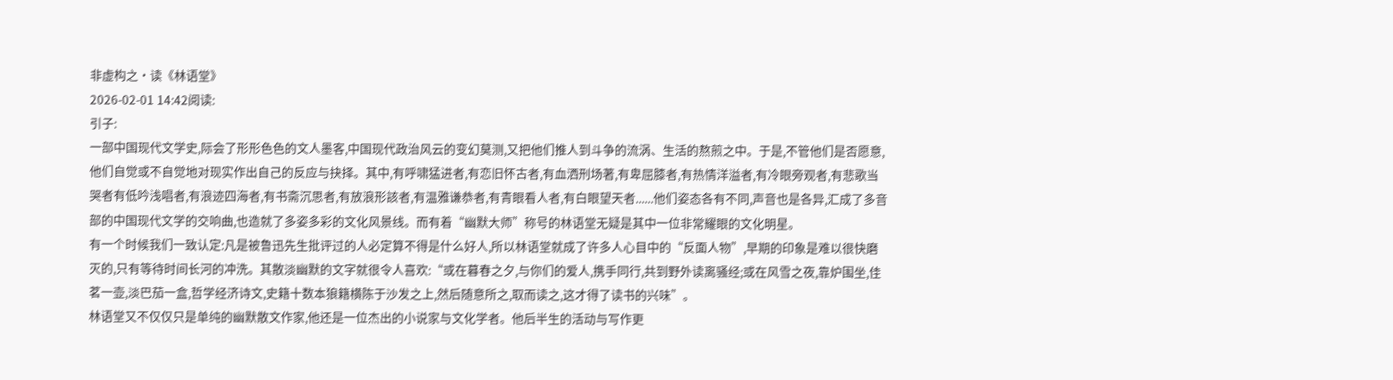非虚构之·读《林语堂》
2026-02-01 14:42阅读:
引子:
一部中国现代文学史,际会了形形色色的文人墨客,中国现代政治风云的变幻莫测,又把他们推人到斗争的流涡、生活的熬煎之中。于是,不管他们是否愿意,他们自觉或不自觉地对现实作出自己的反应与抉择。其中,有呼啸猛进者,有恋旧怀古者,有血洒刑场著,有卑屈膝者,有热情洋溢者,有冷眼旁观者,有悲歌当哭者有低吟浅唱者,有浪迹四海者,有书斋沉思者,有放浪形該者,有温雅谦恭者,有青眼看人者,有白眼望天者......他们姿态各有不同,声音也是各异,汇成了多音部的中国现代文学的交响曲,也造就了多姿多彩的文化风景线。而有着“幽默大师”称号的林语堂无疑是其中一位非常耀眼的文化明星。
有一个时候我们一致认定:凡是被鲁迅先生批评过的人必定算不得是什么好人,所以林语堂就成了许多人心目中的“反面人物”,早期的印象是难以很快磨灭的,只有等待时间长河的冲洗。其散淡幽默的文字就很令人喜欢:“或在暮春之夕,与你们的爱人,携手同行,共到野外读离骚经;或在风雪之夜,靠炉围坐,佳茗一壶,淡巴茄一盒,哲学经济诗文,史籍十数本狼籍横陈于沙发之上,然后随意所之,取而读之,这才得了读书的兴味”。
林语堂又不仅仅只是单纯的幽默散文作家,他还是一位杰出的小说家与文化学者。他后半生的活动与写作更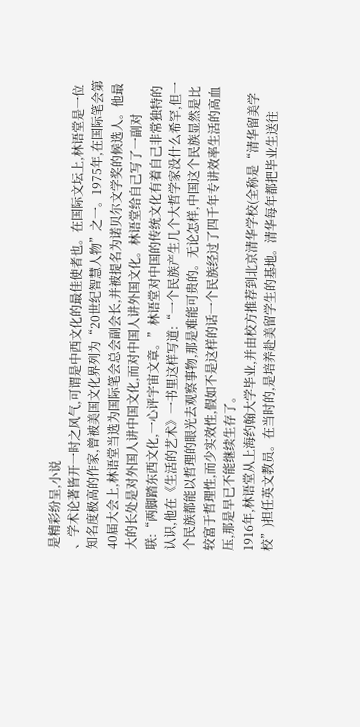是精彩纷呈,小说
、学术论著皆开一时之风气,可谓是中西文化的最佳使者也。在国际文坛上,林语堂是一位知名度极高的作家,曾被美国文化界列为“20世纪智慧人物”之一。1975年,在国际笔会第40届大会上,林语堂当选为国际笔会总会副会长,并被提名为诺贝尔文学奖的候选人。他最大的长处是对外国人讲中国文化,而对中国人讲外国文化。林语堂给自己写了一副对联:“两脚踏东西文化,一心评宇宙文章。”林语堂对中国的传统文化有着自己非常独特的认识,他在《生活的艺术》一书里这样写道:“一个民族产生几个大哲学家没什么希罕,但一个民族都能以哲理的眼光去观察事物,那是难能可贵的。无论怎样,中国这个民族显然是比较富于哲理性,而少实效性,假如不是这样的话一个民族经过了四千年专讲效率生活的高血压,那是早已不能继续生存了。
1916年,林语堂从上海约翰大学毕业,并由校方推荐到北京清华学校(全称是“清华留美学校”)担任英文教员。在当时的,是培养赴美留学生的基地。清华每年都把毕业生送往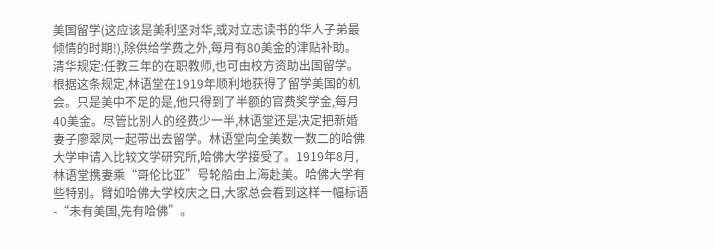美国留学(这应该是美利坚对华,或对立志读书的华人子弟最倾情的时期!),除供给学费之外,每月有80美金的津贴补助。清华规定:任教三年的在职教师,也可由校方资助出国留学。根据这条规定,林语堂在1919年顺利地获得了留学美国的机会。只是美中不足的是,他只得到了半额的官费奖学金,每月40美金。尽管比别人的经费少一半,林语堂还是决定把新婚妻子廖翠凤一起带出去留学。林语堂向全美数一数二的哈佛大学申请入比较文学研究所,哈佛大学接受了。1919年8月,林语堂携妻乘“哥伦比亚”号轮船由上海赴美。哈佛大学有些特别。臂如哈佛大学校庆之日,大家总会看到这样一幅标语-“未有美国,先有哈佛”。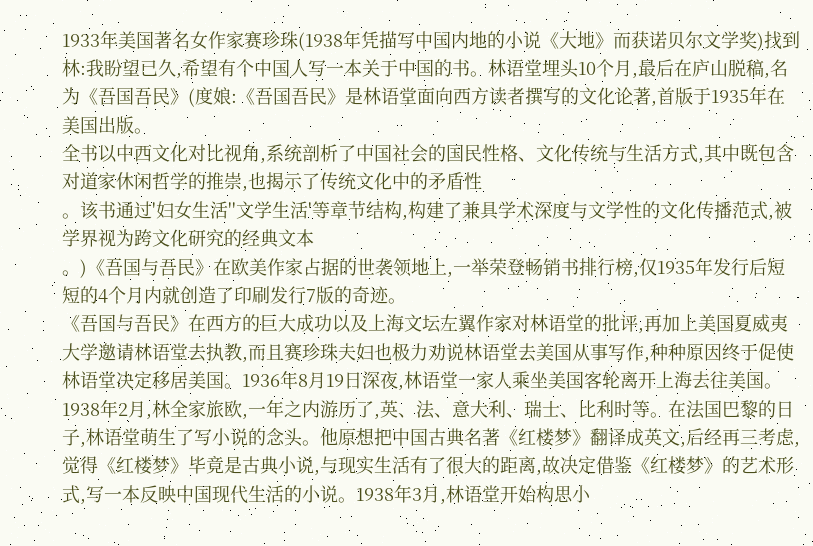1933年美国著名女作家赛珍珠(1938年凭描写中国内地的小说《大地》而获诺贝尔文学奖)找到林:我盼望已久,希望有个中国人写一本关于中国的书。林语堂埋头10个月,最后在庐山脱稿,名为《吾国吾民》(度娘:《吾国吾民》是林语堂面向西方读者撰写的文化论著,首版于1935年在美国出版。
全书以中西文化对比视角,系统剖析了中国社会的国民性格、文化传统与生活方式,其中既包含对道家休闲哲学的推崇,也揭示了传统文化中的矛盾性
。该书通过'妇女生活''文学生活'等章节结构,构建了兼具学术深度与文学性的文化传播范式,被学界视为跨文化研究的经典文本
。)《吾国与吾民》在欧美作家占据的世袭领地上,一举荣登畅销书排行榜,仅1935年发行后短短的4个月内就创造了印刷发行7版的奇迹。
《吾国与吾民》在西方的巨大成功以及上海文坛左翼作家对林语堂的批评,再加上美国夏威夷大学邀请林语堂去执教,而且赛珍珠夫妇也极力劝说林语堂去美国从事写作,种种原因终于促使林语堂决定移居美国。1936年8月19日深夜,林语堂一家人乘坐美国客轮离开上海去往美国。
1938年2月,林全家旅欧,一年之内游历了,英、法、意大利、瑞士、比利时等。在法国巴黎的日子,林语堂萌生了写小说的念头。他原想把中国古典名著《红楼梦》翻译成英文,后经再三考虑,觉得《红楼梦》毕竟是古典小说,与现实生活有了很大的距离,故决定借鉴《红楼梦》的艺术形式,写一本反映中国现代生活的小说。1938年3月,林语堂开始构思小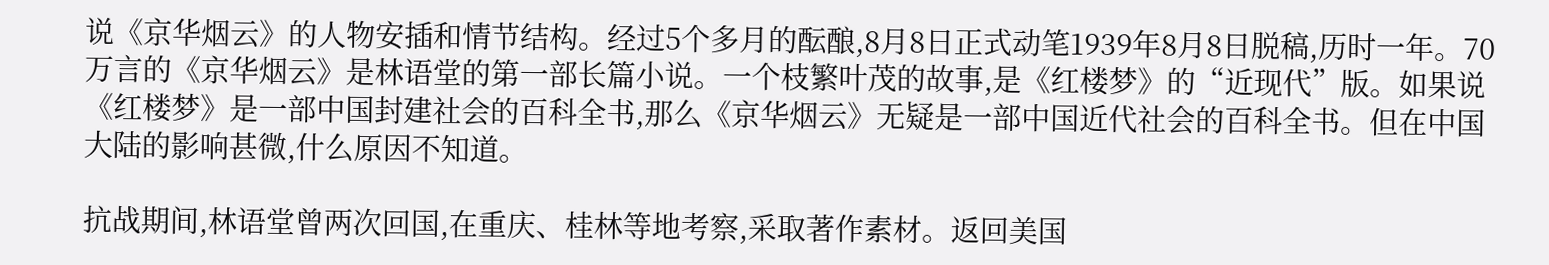说《京华烟云》的人物安插和情节结构。经过5个多月的酝酿,8月8日正式动笔1939年8月8日脱稿,历时一年。70万言的《京华烟云》是林语堂的第一部长篇小说。一个枝繁叶茂的故事,是《红楼梦》的“近现代”版。如果说《红楼梦》是一部中国封建社会的百科全书,那么《京华烟云》无疑是一部中国近代社会的百科全书。但在中国大陆的影响甚微,什么原因不知道。

抗战期间,林语堂曾两次回国,在重庆、桂林等地考察,采取著作素材。返回美国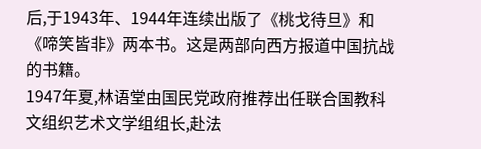后,于1943年、1944年连续出版了《桃戈待旦》和《啼笑皆非》两本书。这是两部向西方报道中国抗战的书籍。
1947年夏,林语堂由国民党政府推荐出任联合国教科文组织艺术文学组组长,赴法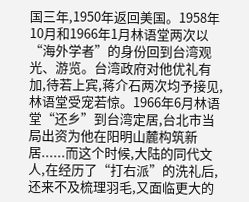国三年,1950年返回美国。1958年10月和1966年1月林语堂两次以“海外学者”的身份回到台湾观光、游览。台湾政府对他优礼有加,待若上宾,蒋介石两次均予接见,林语堂受宠若惊。1966年6月林语堂“还乡”到台湾定居,台北市当局出资为他在阳明山麓构筑新居......而这个时候,大陆的同代文人,在经历了“打右派”的洗礼后,还来不及梳理羽毛,又面临更大的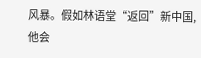风暴。假如林语堂“返回”新中国,他会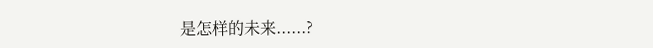是怎样的未来......?